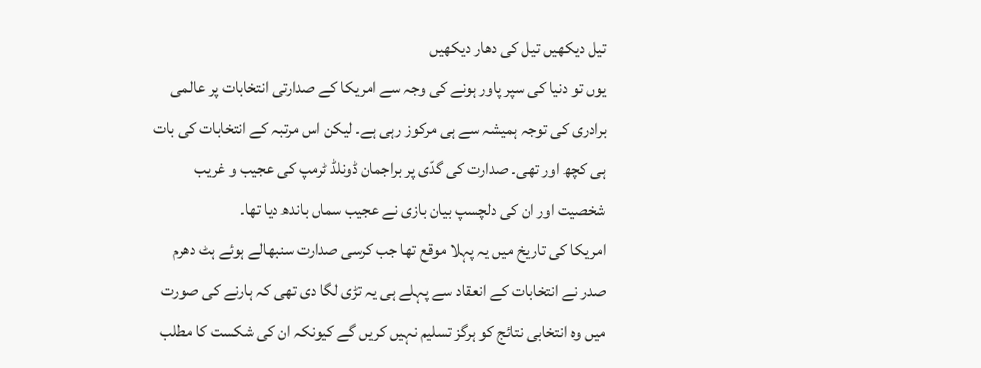تیل دیکھیں تیل کی دھار دیکھیں
یوں تو دنیا کی سپر پاور ہونے کی وجہ سے امریکا کے صدارتی انتخابات پر عالمی برادری کی توجہ ہمیشہ سے ہی مرکوز رہی ہے۔ لیکن اس مرتبہ کے انتخابات کی بات ہی کچھ اور تھی۔ صدارت کی گدّی پر براجمان ڈونلڈ ٹرمپ کی عجیب و غریب شخصیت اور ان کی دلچسپ بیان بازی نے عجیب سماں باندھ دیا تھا۔
امریکا کی تاریخ میں یہ پہلا موقع تھا جب کرسی صدارت سنبھالے ہوئے ہٹ دھرم صدر نے انتخابات کے انعقاد سے پہلے ہی یہ تڑی لگا دی تھی کہ ہارنے کی صورت میں وہ انتخابی نتائج کو ہرگز تسلیم نہیں کریں گے کیونکہ ان کی شکست کا مطلب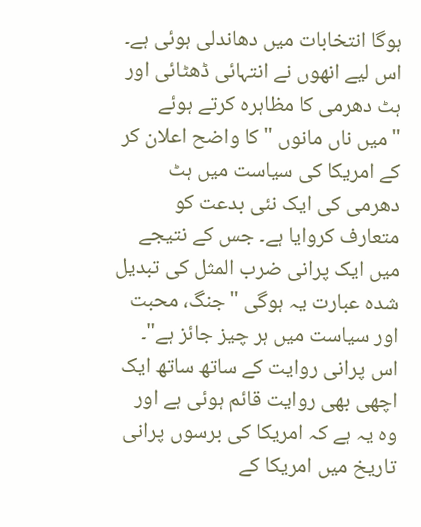ہوگا انتخابات میں دھاندلی ہوئی ہے۔ اس لیے انھوں نے انتہائی ڈھٹائی اور ہٹ دھرمی کا مظاہرہ کرتے ہوئے "میں ناں مانوں " کا واضح اعلان کر کے امریکا کی سیاست میں ہٹ دھرمی کی ایک نئی بدعت کو متعارف کروایا ہے۔ جس کے نتیجے میں ایک پرانی ضرب المثل کی تبدیل شدہ عبارت یہ ہوگی "جنگ، محبت اور سیاست میں ہر چیز جائز ہے"۔
اس پرانی روایت کے ساتھ ساتھ ایک اچھی بھی روایت قائم ہوئی ہے اور وہ یہ ہے کہ امریکا کی برسوں پرانی تاریخ میں امریکا کے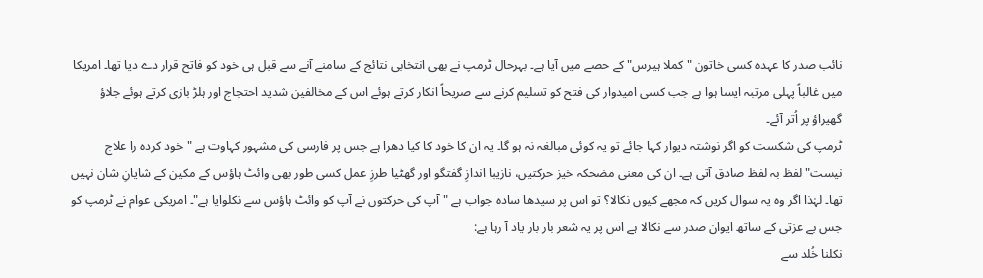نائب صدر کا عہدہ کسی خاتون "کملا ہیرس" کے حصے میں آیا ہے۔ بہرحال ٹرمپ نے بھی انتخابی نتائج کے سامنے آنے سے قبل ہی خود کو فاتح قرار دے دیا تھا۔ امریکا میں غالباً پہلی مرتبہ ایسا ہوا ہے جب کسی امیدوار کی فتح کو تسلیم کرنے سے صریحاً انکار کرتے ہوئے اس کے مخالفین شدید احتجاج اور ہلڑ بازی کرتے ہوئے جلاؤ گھیراؤ پر اُتر آئے۔
ٹرمپ کی شکست کو اگر نوشتہ دیوار کہا جائے تو یہ کوئی مبالغہ نہ ہو گا۔ یہ ان کا خود کا کیا دھرا ہے جس پر فارسی کی مشہور کہاوت ہے "خود کردہ را علاج نیست" لفظ بہ لفظ صادق آتی ہے۔ ان کی معنی مضحکہ خیز حرکتیں، نازیبا اندازِ گفتگو اور گھٹیا طرزِ عمل کسی طور بھی وائٹ ہاؤس کے مکین کے شایانِ شان نہیں تھا۔ لہٰذا اگر وہ یہ سوال کریں کہ مجھے کیوں نکالا؟ تو اس پر سیدھا سادہ جواب ہے "آپ کی حرکتوں نے آپ کو وائٹ ہاؤس سے نکلوایا ہے"۔ امریکی عوام نے ٹرمپ کو جس بے عزتی کے ساتھ ایوان صدر سے نکالا ہے اس پر یہ شعر بار بار یاد آ رہا ہے:
نکلنا خُلد سے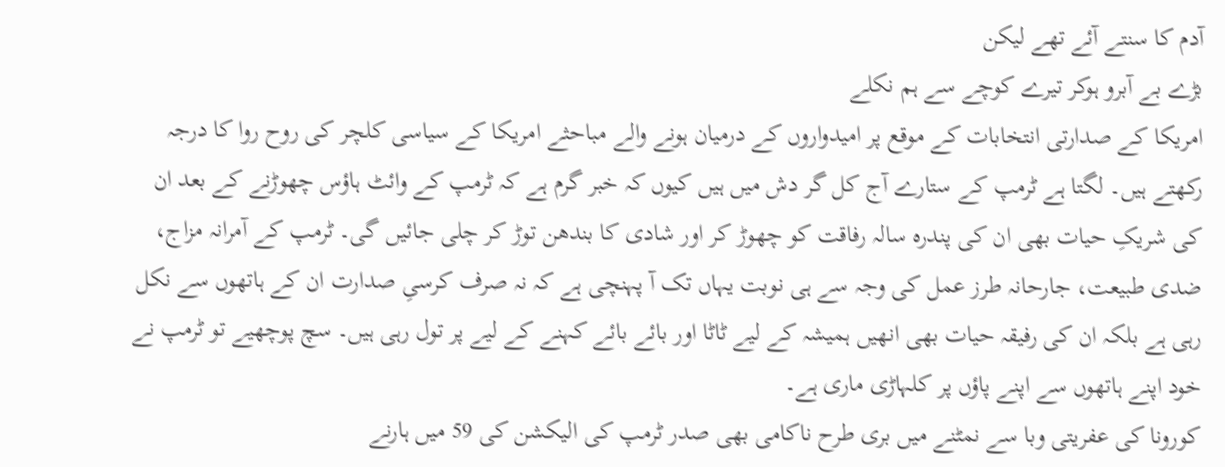آدم کا سنتے آئے تھے لیکن
بڑے بے آبرو ہوکر تیرے کوچے سے ہم نکلے
امریکا کے صدارتی انتخابات کے موقع پر امیدواروں کے درمیان ہونے والے مباحثے امریکا کے سیاسی کلچر کی روح روا کا درجہ رکھتے ہیں۔ لگتا ہے ٹرمپ کے ستارے آج کل گر دش میں ہیں کیوں کہ خبر گرم ہے کہ ٹرمپ کے وائٹ ہاؤس چھوڑنے کے بعد ان کی شریکِ حیات بھی ان کی پندرہ سالہ رفاقت کو چھوڑ کر اور شادی کا بندھن توڑ کر چلی جائیں گی۔ ٹرمپ کے آمرانہ مزاج، ضدی طبیعت، جارحانہ طرز عمل کی وجہ سے ہی نوبت یہاں تک آ پہنچی ہے کہ نہ صرف کرسیِ صدارت ان کے ہاتھوں سے نکل رہی ہے بلکہ ان کی رفیقہ حیات بھی انھیں ہمیشہ کے لیے ٹاٹا اور بائے بائے کہنے کے لیے پر تول رہی ہیں۔ سچ پوچھیے تو ٹرمپ نے خود اپنے ہاتھوں سے اپنے پاؤں پر کلہاڑی ماری ہے۔
کورونا کی عفریتی وبا سے نمٹنے میں بری طرح ناکامی بھی صدر ٹرمپ کی الیکشن کی 59 میں ہارنے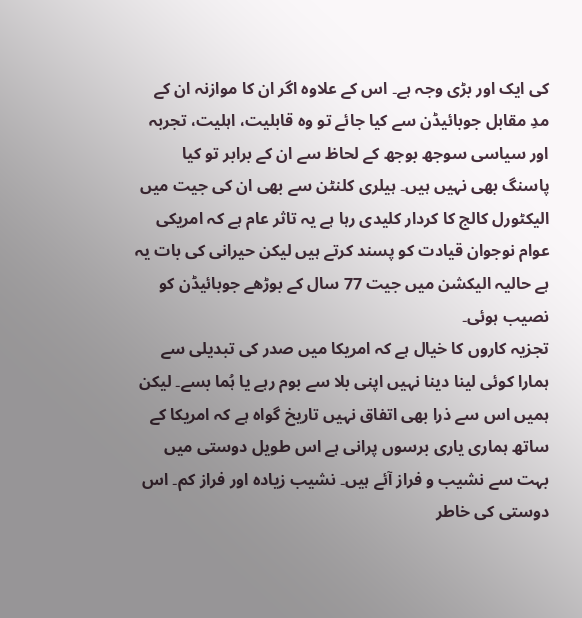کی ایک اور بڑی وجہ ہے۔ اس کے علاوہ اگر ان کا موازنہ ان کے مدِ مقابل جوبائیڈن سے کیا جائے تو وہ قابلیت، اہلیت، تجربہ اور سیاسی سوجھ بوجھ کے لحاظ سے ان کے برابر تو کیا پاسنگ بھی نہیں ہیں۔ ہیلری کلنٹن سے بھی ان کی جیت میں الیکٹورل کالج کا کردار کلیدی رہا ہے یہ تاثر عام ہے کہ امریکی عوام نوجوان قیادت کو پسند کرتے ہیں لیکن حیرانی کی بات یہ ہے حالیہ الیکشن میں جیت 77 سال کے بوڑھے جوبائیڈن کو نصیب ہوئی۔
تجزیہ کاروں کا خیال ہے کہ امریکا میں صدر کی تبدیلی سے ہمارا کوئی لینا دینا نہیں اپنی بلا سے بوم رہے یا ہُما بسے۔ لیکن ہمیں اس سے ذرا بھی اتفاق نہیں تاریخ گواہ ہے کہ امریکا کے ساتھ ہماری یاری برسوں پرانی ہے اس طویل دوستی میں بہت سے نشیب و فراز آئے ہیں۔ نشیب زیادہ اور فراز کم۔ اس دوستی کی خاطر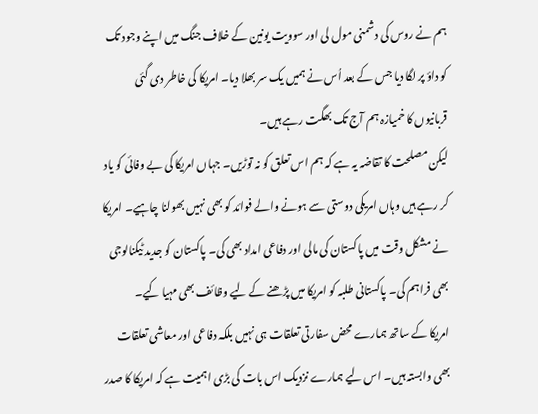ہم نے روس کی دشمنی مول لی اور سوویت یونین کے خلاف جنگ میں اپنے وجود تک کو داؤ پر لگا دیا جس کے بعد اُس نے ہمیں یک سر بھلا دیا۔ امریکا کی خاطر دی گئی قربانیوں کا خمیازہ ہم آج تک بھگت رہے ہیں۔
لیکن مصلحت کا تقاضہ یہ ہے کہ ہم اس تعلق کو نہ توڑیں۔ جہاں امریکا کی بے وفائی کو یاد کر رہے ہیں وہاں امریکی دوستی سے ہونے والے فوائد کو بھی نہیں بھولنا چاہیے۔ امریکا نے مشکل وقت میں پاکستان کی مالی اور دفاعی امداد بھی کی۔ پاکستان کو جدید ٹیکنالوجی بھی فراہم کی۔ پاکستانی طلبہ کو امریکا میں پڑھنے کے لیے وظائف بھی مہیا کیے۔
امریکا کے ساتھ ہمارے محض سفارتی تعلقات ہی نہیں بلکہ دفاعی اور معاشی تعلقات بھی وابستہ ہیں۔ اس لیے ہمارے نزدیک اس بات کی بڑی اہمیت ہے کہ امریکا کا صدر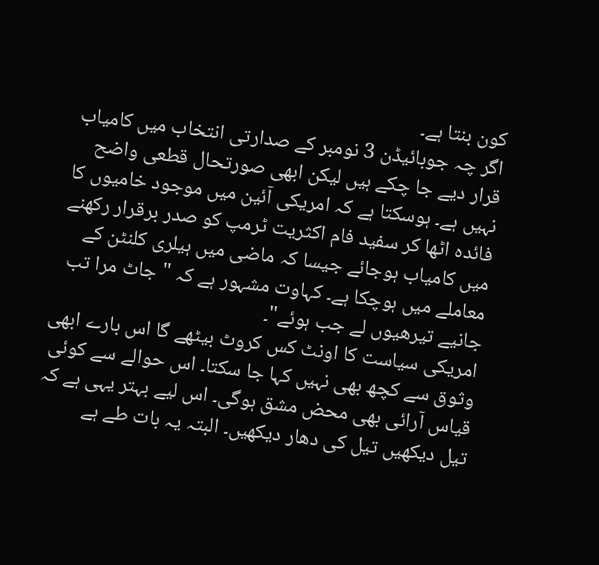کون بنتا ہے۔
اگر چہ جوبائیڈن 3 نومبر کے صدارتی انتخاب میں کامیاب قرار دیے جا چکے ہیں لیکن ابھی صورتحال قطعی واضح نہیں ہے۔ ہوسکتا ہے کہ امریکی آئین میں موجود خامیوں کا فائدہ اٹھا کر سفید فام اکثریت ٹرمپ کو صدر برقرار رکھنے میں کامیاب ہوجائے جیسا کہ ماضی میں ہیلری کلنٹن کے معاملے میں ہوچکا ہے۔ کہاوت مشہور ہے کہ "جاٹ مرا تب جانیے تیرھیوں لے جب ہوئے"۔
امریکی سیاست کا اونٹ کس کروٹ بیٹھے گا اس بارے ابھی وثوق سے کچھ بھی نہیں کہا جا سکتا۔ اس حوالے سے کوئی قیاس آرائی بھی محض مشق ہوگی۔ اس لیے بہتر یہی ہے کہ تیل دیکھیں تیل کی دھار دیکھیں۔ البتہ یہ بات طے ہے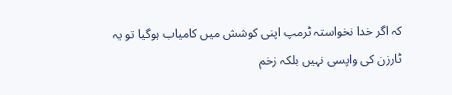کہ اگر خدا نخواستہ ٹرمپ اپنی کوشش میں کامیاب ہوگیا تو یہ ٹارزن کی واپسی نہیں بلکہ زخم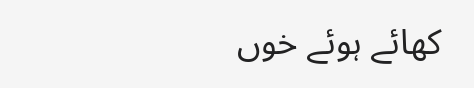کھائے ہوئے خوں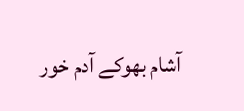آشام بھوکے آدم خور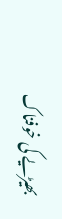بھیڑیے کی خوفناک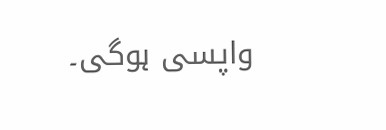واپسی ہوگی۔